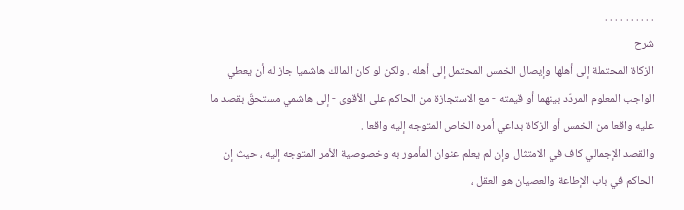. . . . . . . . . .
شرح
الزكاة المحتملة إلى أهلها وإيصال الخمس المحتمل إلى أهله . ولكن لو كان المالك هاشميا جاز له أن يعطي الواجب المعلوم المردّد بينهما أو قيمته - مع الاستجازة من الحاكم على الأقوى - إلى هاشمي مستحقّ بقصد ما عليه واقعا من الخمس أو الزكاة بداعي أمره الخاص المتوجه إليه واقعا .
والقصد الإجمالي كاف في الامتثال وإن لم يعلم عنوان المأمور به وخصوصية الأمر المتوجه إليه ، حيث إن الحاكم في باب الإطاعة والعصيان هو العقل ،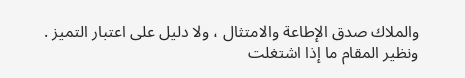والملاك صدق الإطاعة والامتثال ، ولا دليل على اعتبار التميز .
ونظير المقام ما إذا اشتغلت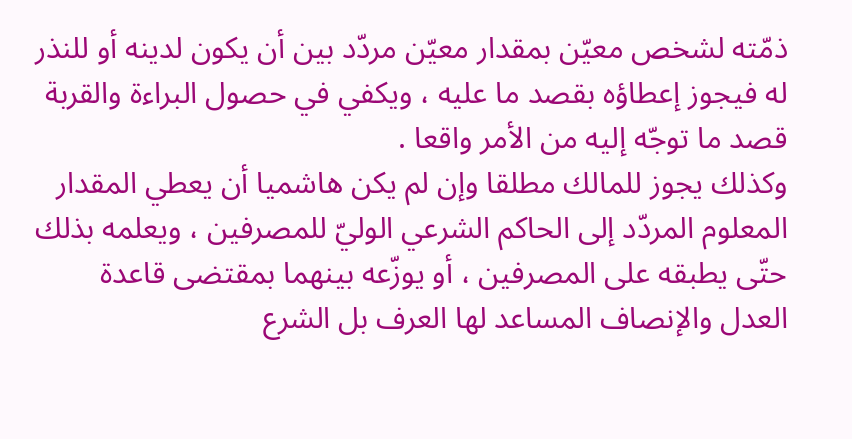ذمّته لشخص معيّن بمقدار معيّن مردّد بين أن يكون لدينه أو للنذر له فيجوز إعطاؤه بقصد ما عليه ، ويكفي في حصول البراءة والقربة قصد ما توجّه إليه من الأمر واقعا .
وكذلك يجوز للمالك مطلقا وإن لم يكن هاشميا أن يعطي المقدار المعلوم المردّد إلى الحاكم الشرعي الوليّ للمصرفين ، ويعلمه بذلك حتّى يطبقه على المصرفين ، أو يوزّعه بينهما بمقتضى قاعدة العدل والإنصاف المساعد لها العرف بل الشرع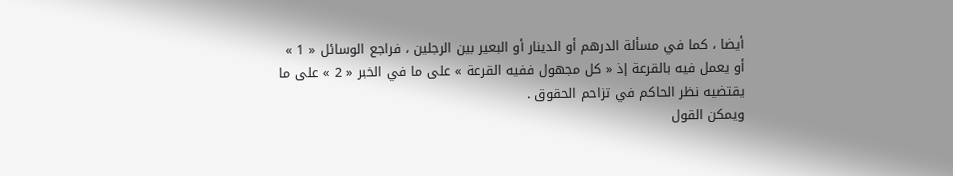أيضا ، كما في مسألة الدرهم أو الدينار أو البعير بين الرجلين ، فراجع الوسائل « 1 » أو يعمل فيه بالقرعة إذ « كل مجهول ففيه القرعة » على ما في الخبر « 2 » على ما يقتضيه نظر الحاكم في تزاحم الحقوق .
ويمكن القول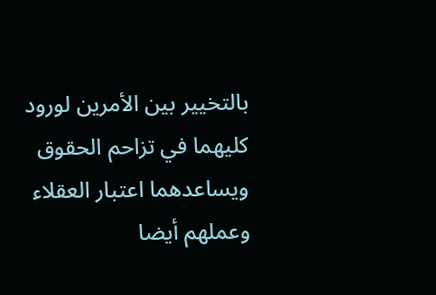بالتخيير بين الأمرين لورود كليهما في تزاحم الحقوق ويساعدهما اعتبار العقلاء وعملهم أيضا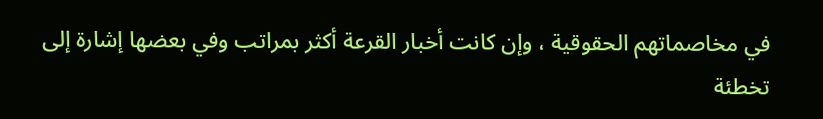في مخاصماتهم الحقوقية ، وإن كانت أخبار القرعة أكثر بمراتب وفي بعضها إشارة إلى تخطئة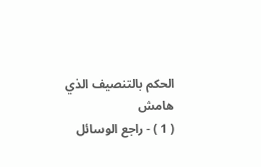الحكم بالتنصيف الذي
هامش
( 1 ) - راجع الوسائل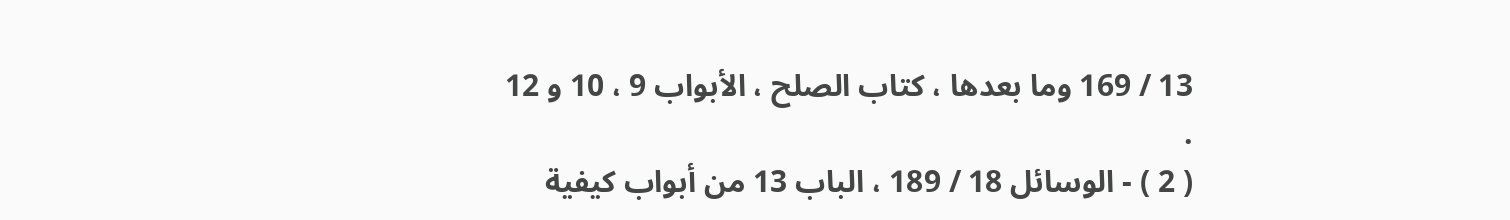13 / 169 وما بعدها ، كتاب الصلح ، الأبواب 9 ، 10 و 12 .
( 2 ) - الوسائل 18 / 189 ، الباب 13 من أبواب كيفية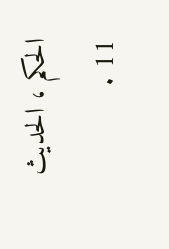الحكم ، الحديث 11 .